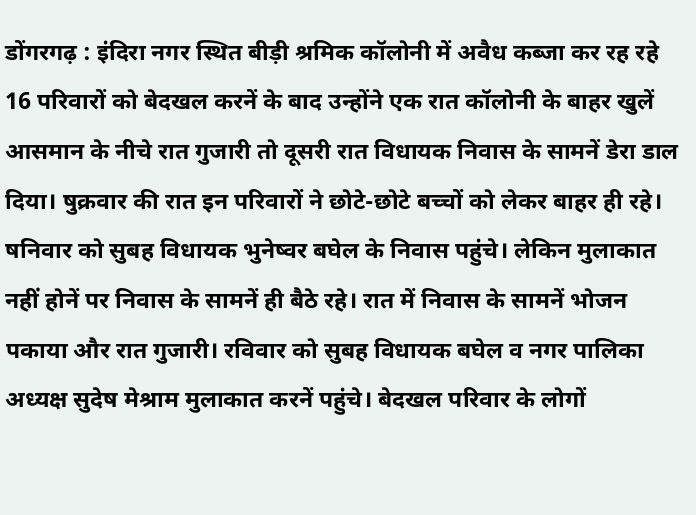डोंगरगढ़ : इंदिरा नगर स्थित बीड़ी श्रमिक कॉलोनी में अवैध कब्जा कर रह रहे 16 परिवारों को बेदखल करनें के बाद उन्होंने एक रात कॉलोनी के बाहर खुलें आसमान के नीचे रात गुजारी तो दूसरी रात विधायक निवास के सामनें डेरा डाल दिया। षुक्रवार की रात इन परिवारों ने छोटे-छोटे बच्चों को लेकर बाहर ही रहे। षनिवार को सुबह विधायक भुनेष्वर बघेल के निवास पहुंचे। लेकिन मुलाकात नहीं होनें पर निवास के सामनें ही बैठे रहे। रात में निवास के सामनें भोजन पकाया और रात गुजारी। रविवार को सुबह विधायक बघेल व नगर पालिका अध्यक्ष सुदेष मेश्राम मुलाकात करनें पहुंचे। बेदखल परिवार के लोगों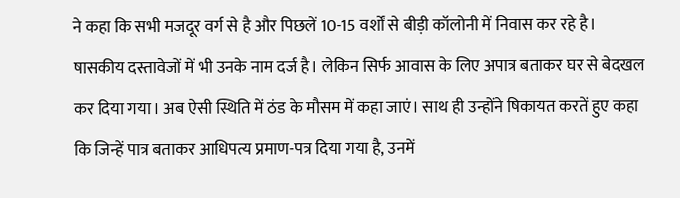ने कहा कि सभी मजदूर वर्ग से है और पिछलें 10-15 वर्शों से बीड़ी कॉलोनी में निवास कर रहे है। षासकीय दस्तावेजों में भी उनके नाम दर्ज है। लेकिन सिर्फ आवास के लिए अपात्र बताकर घर से बेदखल कर दिया गया। अब ऐसी स्थिति में ठंड के मौसम में कहा जाएं। साथ ही उन्होंने षिकायत करतें हुए कहा कि जिन्हें पात्र बताकर आधिपत्य प्रमाण-पत्र दिया गया है, उनमें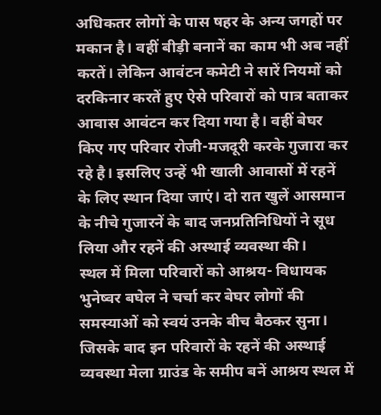अधिकतर लोगों के पास षहर के अन्य जगहों पर मकान है। वहीं बीड़ी बनानें का काम भी अब नहीं करतें। लेकिन आवंटन कमेटी ने सारें नियमों को दरकिनार करतें हुए ऐसे परिवारों को पात्र बताकर आवास आवंटन कर दिया गया है। वहीं बेघर किए गए परिवार रोजी-मजदूरी करके गुजारा कर रहे है। इसलिए उन्हें भी खाली आवासों में रहनें के लिए स्थान दिया जाएं। दो रात खुलें आसमान के नीचे गुजारनें के बाद जनप्रतिनिधियों ने सूध लिया और रहनें की अस्थाई व्यवस्था की।
स्थल में मिला परिवारों को आश्रय- विधायक भुनेष्वर बघेल ने चर्चा कर बेघर लोगों की समस्याओं को स्वयं उनके बीच बैठकर सुना। जिसके बाद इन परिवारों के रहनें की अस्थाई व्यवस्था मेला ग्राउंड के समीप बनें आश्रय स्थल में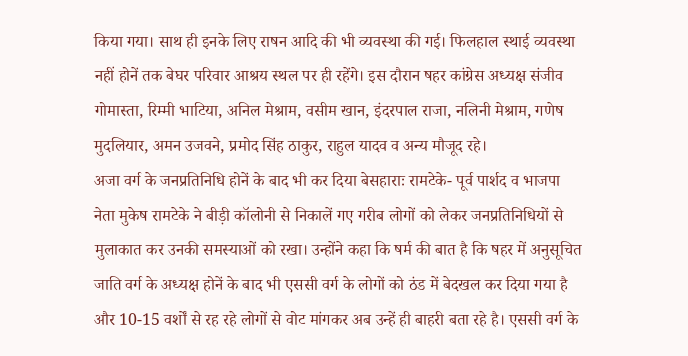किया गया। साथ ही इनके लिए राषन आदि की भी व्यवस्था की गई। फिलहाल स्थाई व्यवस्था नहीं होनें तक बेघर परिवार आश्रय स्थल पर ही रहेंगे। इस दौरान षहर कांग्रेस अध्यक्ष संजीव गोमास्ता, रिम्मी भाटिया, अनिल मेश्राम, वसीम खान, इंदरपाल राजा, नलिनी मेश्राम, गणेष मुदलियार, अमन उजवने, प्रमोद सिंह ठाकुर, राहुल यादव व अन्य मौजूद रहे।
अजा वर्ग के जनप्रतिनिधि होनें के बाद भी कर दिया बेसहाराः रामटेके- पूर्व पार्शद व भाजपा नेता मुकेष रामटेके ने बीड़ी कॉलोनी से निकालें गए गरीब लोगों को लेकर जनप्रतिनिधियों से मुलाकात कर उनकी समस्याओं को रखा। उन्होंने कहा कि षर्म की बात है कि षहर में अनुसूचित जाति वर्ग के अध्यक्ष होनें के बाद भी एससी वर्ग के लोगों को ठंड में बेदखल कर दिया गया है और 10-15 वर्शों से रह रहे लोगों से वोट मांगकर अब उन्हें ही बाहरी बता रहे है। एससी वर्ग के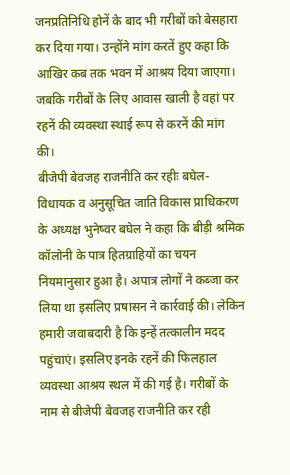जनप्रतिनिधि होनें के बाद भी गरीबों को बेसहारा कर दिया गया। उन्होंने मांग करतें हुए कहा कि आखिर कब तक भवन में आश्रय दिया जाएगा। जबकि गरीबों के लिए आवास खाली है वहां पर रहनें की व्यवस्था स्थाई रूप से करनें की मांग की।
बीजेपी बेवजह राजनीति कर रहीः बघेल- विधायक व अनुसूचित जाति विकास प्राधिकरण के अध्यक्ष भुनेष्वर बघेल ने कहा कि बीड़ी श्रमिक कॉलोनी के पात्र हितग्राहियों का चयन नियमानुसार हुआ है। अपात्र लोगों ने कब्जा कर लिया था इसलिए प्रषासन ने कार्रवाई की। लेकिन हमारी जवाबदारी है कि इन्हें तत्कालीन मदद पहुंचाएं। इसलिए इनके रहनें की फिलहाल व्यवस्था आश्रय स्थल में की गई है। गरीबों के नाम से बीजेपी बेवजह राजनीति कर रही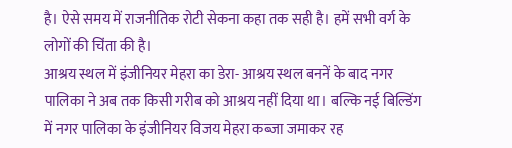है। ऐसे समय में राजनीतिक रोटी सेकना कहा तक सही है। हमें सभी वर्ग के लोगों की चिंता की है।
आश्रय स्थल में इंजीनियर मेहरा का डेरा- आश्रय स्थल बननें के बाद नगर पालिका ने अब तक किसी गरीब को आश्रय नहीं दिया था। बल्कि नई बिल्डिंग में नगर पालिका के इंजीनियर विजय मेहरा कब्जा जमाकर रह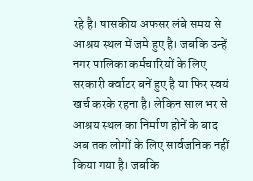रहे है। षासकीय अफसर लंबे समय से आश्रय स्थल में जमे हुए है। जबकि उन्हें नगर पालिका कर्मचारियों के लिए सरकारी र्क्वाटर बनें हुए है या फिर स्वयं खर्च करके रहना है। लेकिन साल भर से आश्रय स्थल का निर्माण होनें के बाद अब तक लोगों के लिए सार्वजनिक नहीं किया गया है। जबकि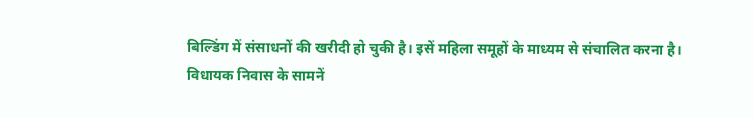बिल्डिंग में संसाधनों की खरीदी हो चुकी है। इसें महिला समूहों के माध्यम से संचालित करना है।
विधायक निवास के सामनें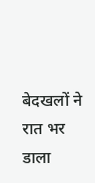बेदखलों ने रात भर डाला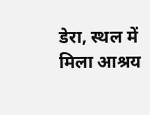डेरा, स्थल में मिला आश्रय